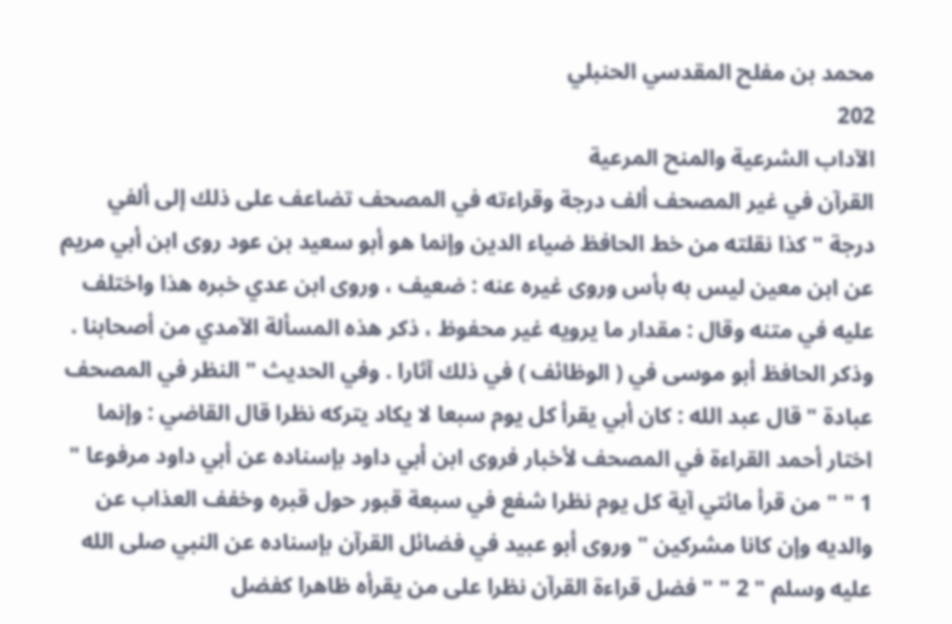محمد بن مفلح المقدسي الحنبلي
202
الآداب الشرعية والمنح المرعية
القرآن في غير المصحف ألف درجة وقراءته في المصحف تضاعف على ذلك إلى ألفي درجة " كذا نقلته من خط الحافظ ضياء الدين وإنما هو أبو سعيد بن عود روى ابن أبي مريم عن ابن معين ليس به بأس وروى غيره عنه : ضعيف ، وروى ابن عدي خبره هذا واختلف عليه في متنه وقال : مقدار ما يرويه غير محفوظ ، ذكر هذه المسألة الآمدي من أصحابنا . وذكر الحافظ أبو موسى في ( الوظائف ) في ذلك آثارا . وفي الحديث " النظر في المصحف عبادة " قال عبد الله : كان أبي يقرأ كل يوم سبعا لا يكاد يتركه نظرا قال القاضي : وإنما اختار أحمد القراءة في المصحف لأخبار فروى ابن أبي داود بإسناده عن أبي داود مرفوعا " 1 " " من قرأ مائتي آية كل يوم نظرا شفع في سبعة قبور حول قبره وخفف العذاب عن والديه وإن كانا مشركين " وروى أبو عبيد في فضائل القرآن بإسناده عن النبي صلى الله عليه وسلم " 2 " " فضل قراءة القرآن نظرا على من يقرأه ظاهرا كفضل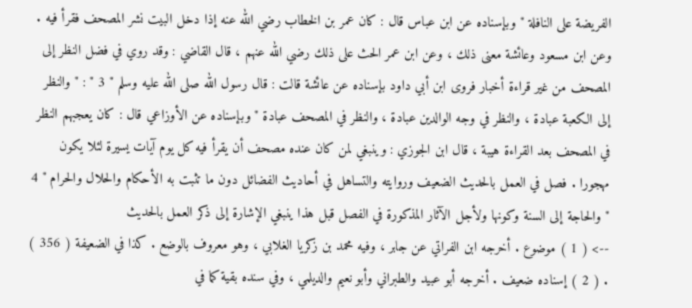الفريضة على النافلة " وبإسناده عن ابن عباس قال : كان عمر بن الخطاب رضي الله عنه إذا دخل البيت نشر المصحف فقرأ فيه . وعن ابن مسعود وعائشة معنى ذلك ، وعن ابن عمر الحث على ذلك رضي الله عنهم ، قال القاضي : وقد روي في فضل النظر إلى المصحف من غير قراءة أخبار فروى ابن أبي داود بإسناده عن عائشة قالت : قال رسول الله صلى الله عليه وسلم " 3 " : " والنظر إلى الكعبة عبادة ، والنظر في وجه الوالدين عبادة ، والنظر في المصحف عبادة " وبإسناده عن الأوزاعي قال : كان يعجبهم النظر في المصحف بعد القراءة هيبة ، قال ابن الجوزي : وينبغي لمن كان عنده مصحف أن يقرأ فيه كل يوم آيات يسيرة لئلا يكون مهجورا . فصل في العمل بالحديث الضعيف وروايته والتساهل في أحاديث الفضائل دون ما تثبت به الأحكام والحلال والحرام " 4 " والحاجة إلى السنة وكونها ولأجل الآثار المذكورة في الفصل قبل هذا ينبغي الإشارة إلى ذكر العمل بالحديث
--> ( 1 ) موضوع . أخرجه ابن الفراتي عن جابر ، وفيه محمد بن زكريا الغلابي ، وهو معروف بالوضع . كذا في الضعيفة ( 356 ) . ( 2 ) إسناده ضعيف . أخرجه أبو عبيد والطبراني وأبو نعيم والديلمي ، وفي سنده بقية كما في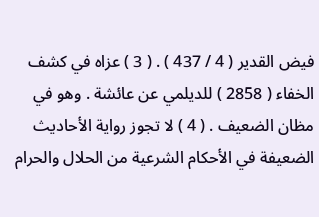فيض القدير ( 4 / 437 ) . ( 3 ) عزاه في كشف الخفاء ( 2858 ) للديلمي عن عائشة . وهو في مظان الضعيف . ( 4 ) لا تجوز رواية الأحاديث الضعيفة في الأحكام الشرعية من الحلال والحرام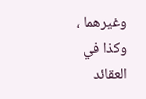وغيرهما ، وكذا في العقائد